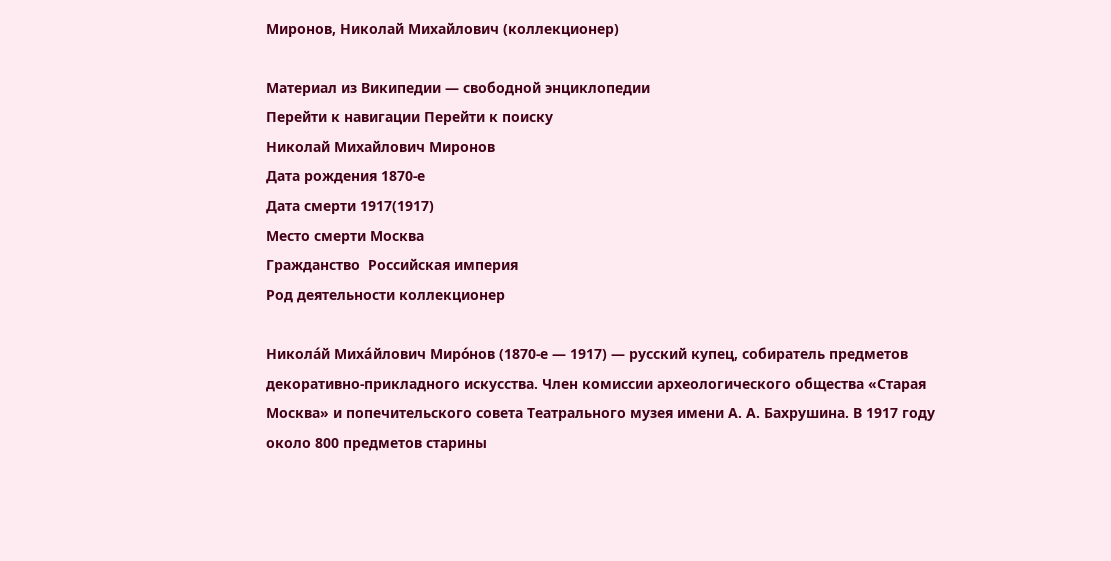Миронов, Николай Михайлович (коллекционер)

Материал из Википедии — свободной энциклопедии
Перейти к навигации Перейти к поиску
Николай Михайлович Миронов
Дата рождения 1870-е
Дата смерти 1917(1917)
Место смерти Москва
Гражданство  Российская империя
Род деятельности коллекционер

Никола́й Миха́йлович Миро́нов (1870-е — 1917) — русский купец, собиратель предметов декоративно-прикладного искусства. Член комиссии археологического общества «Старая Москва» и попечительского совета Театрального музея имени А. А. Бахрушина. В 1917 году около 800 предметов старины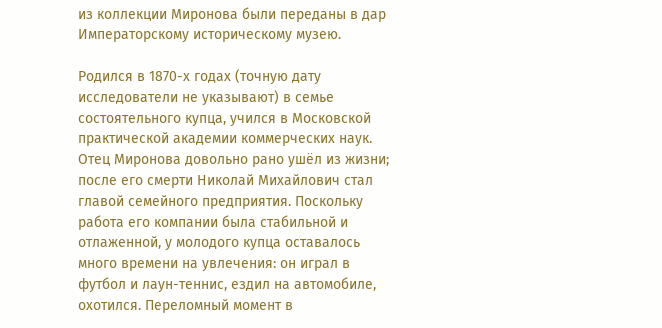из коллекции Миронова были переданы в дар Императорскому историческому музею.

Родился в 1870-х годах (точную дату исследователи не указывают) в семье состоятельного купца, учился в Московской практической академии коммерческих наук. Отец Миронова довольно рано ушёл из жизни; после его смерти Николай Михайлович стал главой семейного предприятия. Поскольку работа его компании была стабильной и отлаженной, у молодого купца оставалось много времени на увлечения: он играл в футбол и лаун-теннис, ездил на автомобиле, охотился. Переломный момент в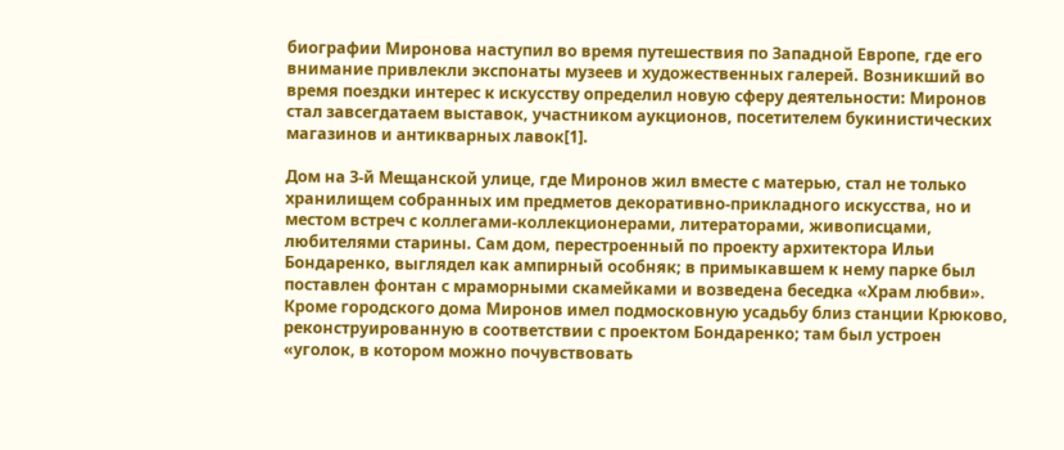биографии Миронова наступил во время путешествия по Западной Европе, где его внимание привлекли экспонаты музеев и художественных галерей. Возникший во время поездки интерес к искусству определил новую сферу деятельности: Миронов стал завсегдатаем выставок, участником аукционов, посетителем букинистических магазинов и антикварных лавок[1].

Дом на 3-й Мещанской улице, где Миронов жил вместе с матерью, стал не только хранилищем собранных им предметов декоративно-прикладного искусства, но и местом встреч с коллегами-коллекционерами, литераторами, живописцами, любителями старины. Сам дом, перестроенный по проекту архитектора Ильи Бондаренко, выглядел как ампирный особняк; в примыкавшем к нему парке был поставлен фонтан с мраморными скамейками и возведена беседка «Храм любви». Кроме городского дома Миронов имел подмосковную усадьбу близ станции Крюково, реконструированную в соответствии с проектом Бондаренко; там был устроен «уголок, в котором можно почувствовать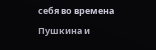себя во времена Пушкина и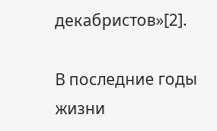декабристов»[2].

В последние годы жизни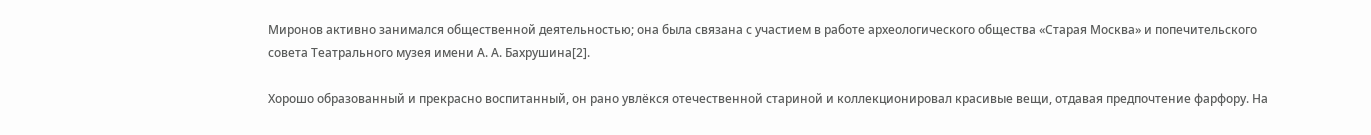Миронов активно занимался общественной деятельностью; она была связана с участием в работе археологического общества «Старая Москва» и попечительского совета Театрального музея имени А. А. Бахрушина[2].

Хорошо образованный и прекрасно воспитанный, он рано увлёкся отечественной стариной и коллекционировал красивые вещи, отдавая предпочтение фарфору. На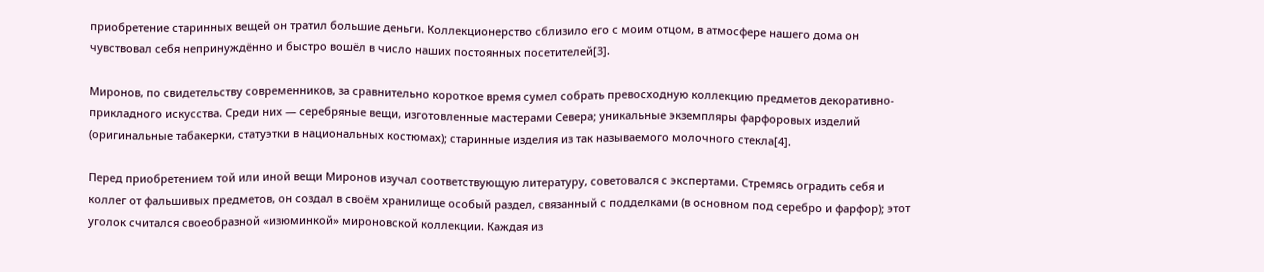приобретение старинных вещей он тратил большие деньги. Коллекционерство сблизило его с моим отцом, в атмосфере нашего дома он чувствовал себя непринуждённо и быстро вошёл в число наших постоянных посетителей[3].

Миронов, по свидетельству современников, за сравнительно короткое время сумел собрать превосходную коллекцию предметов декоративно-прикладного искусства. Среди них — серебряные вещи, изготовленные мастерами Севера; уникальные экземпляры фарфоровых изделий (оригинальные табакерки, статуэтки в национальных костюмах); старинные изделия из так называемого молочного стекла[4].

Перед приобретением той или иной вещи Миронов изучал соответствующую литературу, советовался с экспертами. Стремясь оградить себя и коллег от фальшивых предметов, он создал в своём хранилище особый раздел, связанный с подделками (в основном под серебро и фарфор); этот уголок считался своеобразной «изюминкой» мироновской коллекции. Каждая из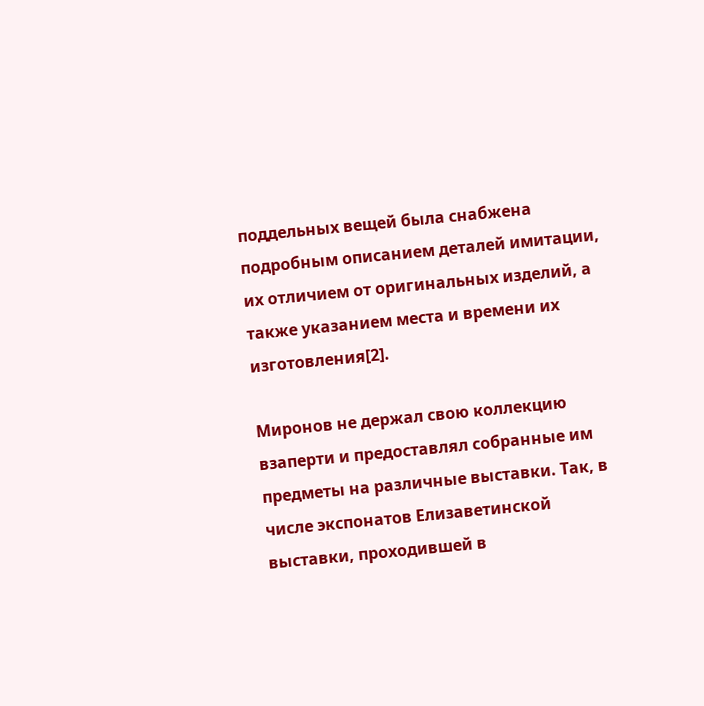поддельных вещей была снабжена подробным описанием деталей имитации, их отличием от оригинальных изделий, а также указанием места и времени их изготовления[2].

Миронов не держал свою коллекцию взаперти и предоставлял собранные им предметы на различные выставки. Так, в числе экспонатов Елизаветинской выставки, проходившей в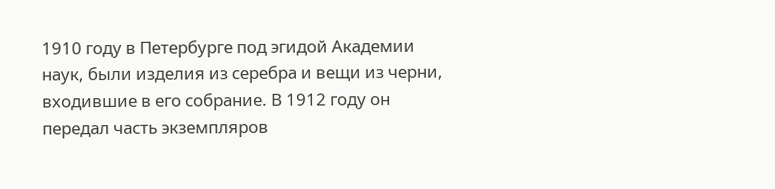1910 году в Петербурге под эгидой Академии наук, были изделия из серебра и вещи из черни, входившие в его собрание. В 1912 году он передал часть экземпляров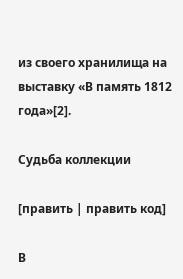из своего хранилища на выставку «В память 1812 года»[2].

Судьба коллекции

[править | править код]

В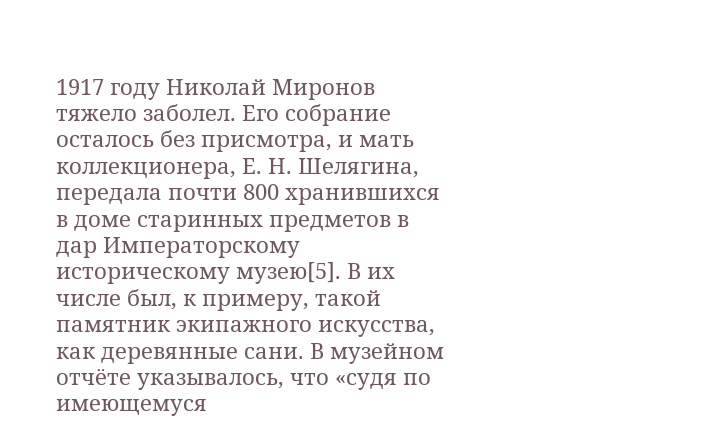1917 году Николай Миронов тяжело заболел. Его собрание осталось без присмотра, и мать коллекционера, Е. Н. Шелягина, передала почти 800 хранившихся в доме старинных предметов в дар Императорскому историческому музею[5]. В их числе был, к примеру, такой памятник экипажного искусства, как деревянные сани. В музейном отчёте указывалось, что «судя по имеющемуся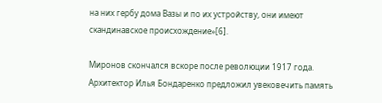на них гербу дома Вазы и по их устройству, они имеют скандинавское происхождение»[6].

Миронов скончался вскоре после революции 1917 года. Архитектор Илья Бондаренко предложил увековечить память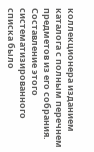коллекционера изданием каталога с полным перечнем предметов из его собрания. Составление этого систематизированного списка было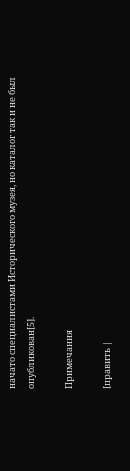начато специалистами Исторического музея, но каталог так и не был опубликован[5].

Примечания

[править |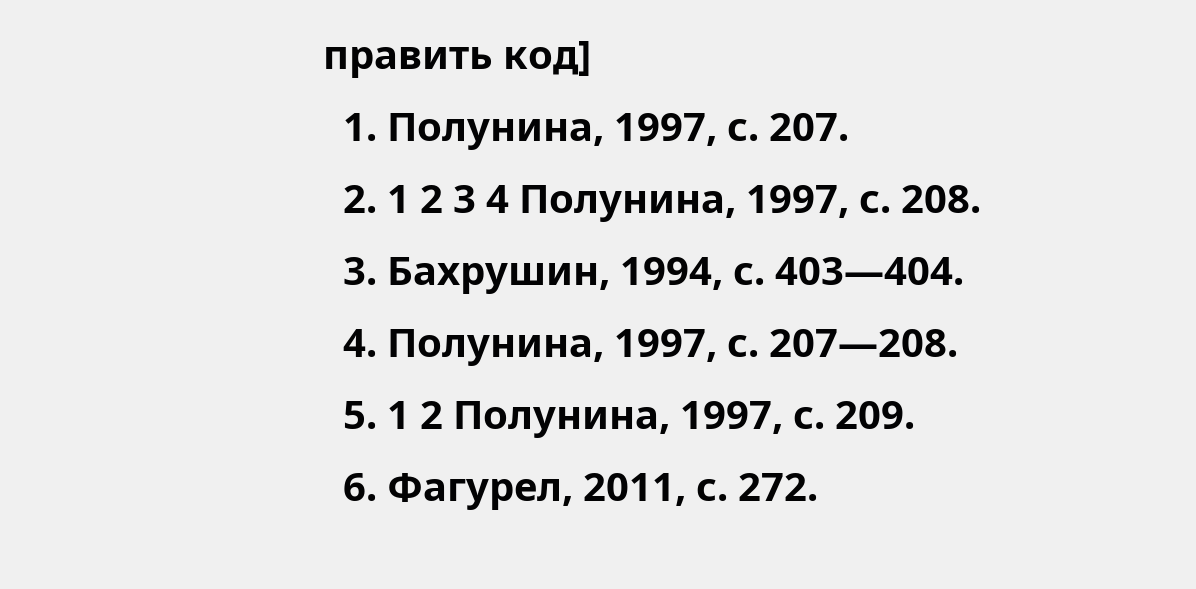править код]
  1. Полунина, 1997, с. 207.
  2. 1 2 3 4 Полунина, 1997, с. 208.
  3. Бахрушин, 1994, с. 403—404.
  4. Полунина, 1997, с. 207—208.
  5. 1 2 Полунина, 1997, с. 209.
  6. Фагурел, 2011, с. 272.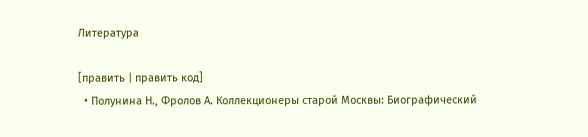Литература

[править | править код]
  • Полунина Н., Фролов А. Коллекционеры старой Москвы: Биографический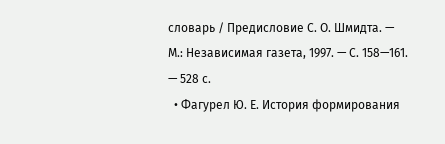словарь / Предисловие С. О. Шмидта. — М.: Независимая газета, 1997. — С. 158—161. — 528 с.
  • Фагурел Ю. Е. История формирования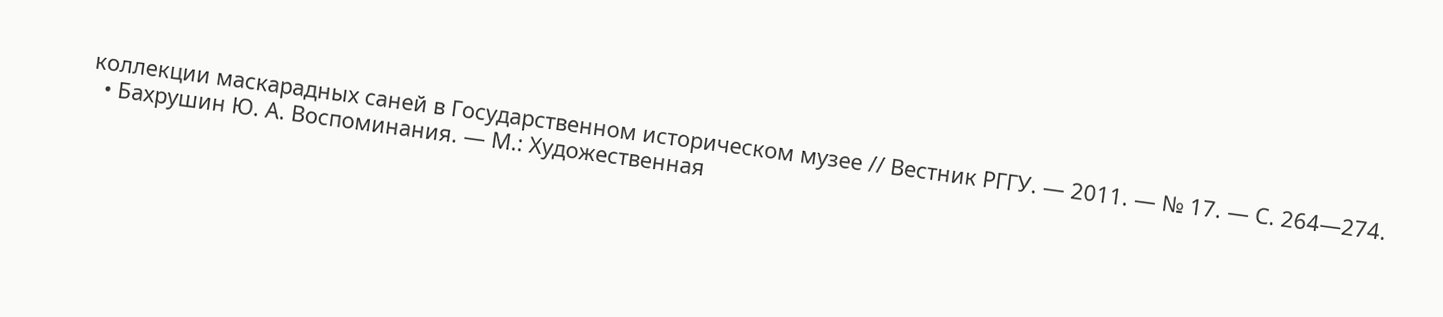коллекции маскарадных саней в Государственном историческом музее // Вестник РГГУ. — 2011. — № 17. — С. 264—274.
  • Бахрушин Ю. А. Воспоминания. — М.: Художественная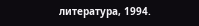литература, 1994.